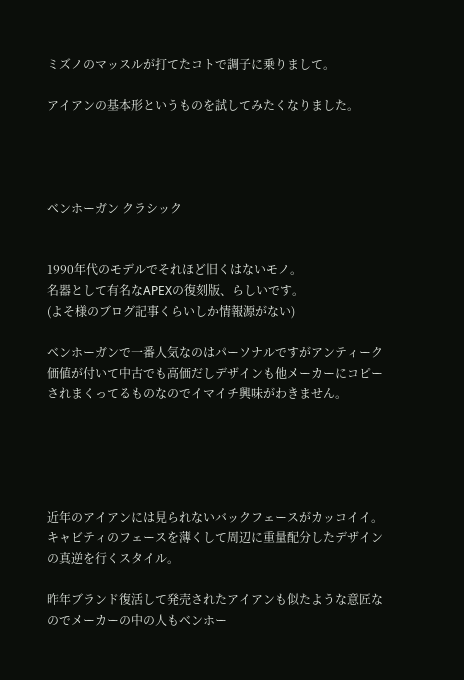ミズノのマッスルが打てたコトで調子に乗りまして。

アイアンの基本形というものを試してみたくなりました。




ベンホーガン クラシック


1990年代のモデルでそれほど旧くはないモノ。
名器として有名なAPEXの復刻版、らしいです。
(よそ様のブログ記事くらいしか情報源がない)

ベンホーガンで一番人気なのはパーソナルですがアンティーク価値が付いて中古でも高価だしデザインも他メーカーにコピーされまくってるものなのでイマイチ興味がわきません。





近年のアイアンには見られないバックフェースがカッコイイ。
キャビティのフェースを薄くして周辺に重量配分したデザインの真逆を行くスタイル。

昨年ブランド復活して発売されたアイアンも似たような意匠なのでメーカーの中の人もベンホー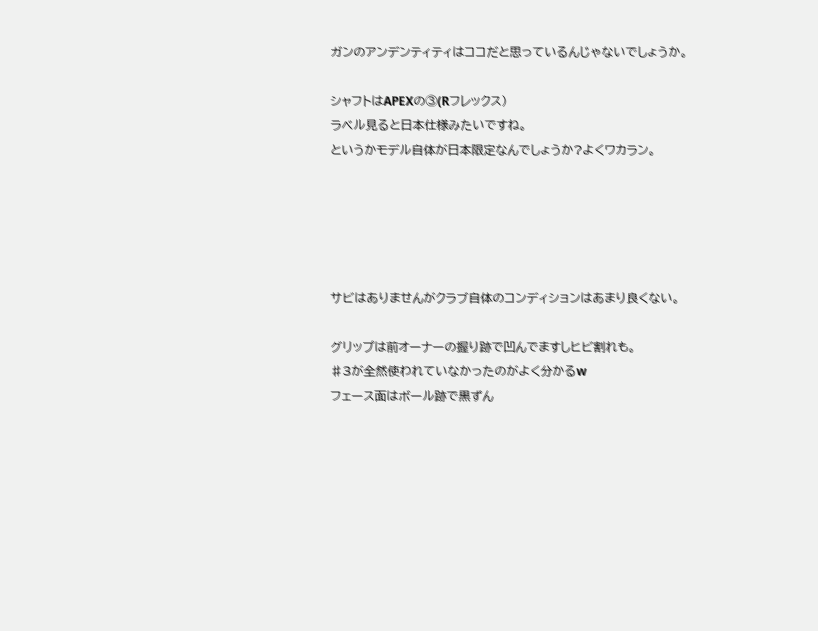ガンのアンデンティティはココだと思っているんじゃないでしょうか。

シャフトはAPEXの③(Rフレックス)
ラベル見ると日本仕様みたいですね。
というかモデル自体が日本限定なんでしょうか?よくワカラン。





サビはありませんがクラブ自体のコンディションはあまり良くない。

グリップは前オーナーの握り跡で凹んでますしヒビ割れも。
♯3が全然使われていなかったのがよく分かるw
フェース面はボール跡で黒ずん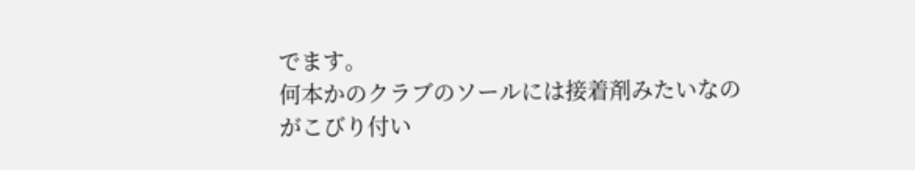でます。
何本かのクラブのソールには接着剤みたいなのがこびり付い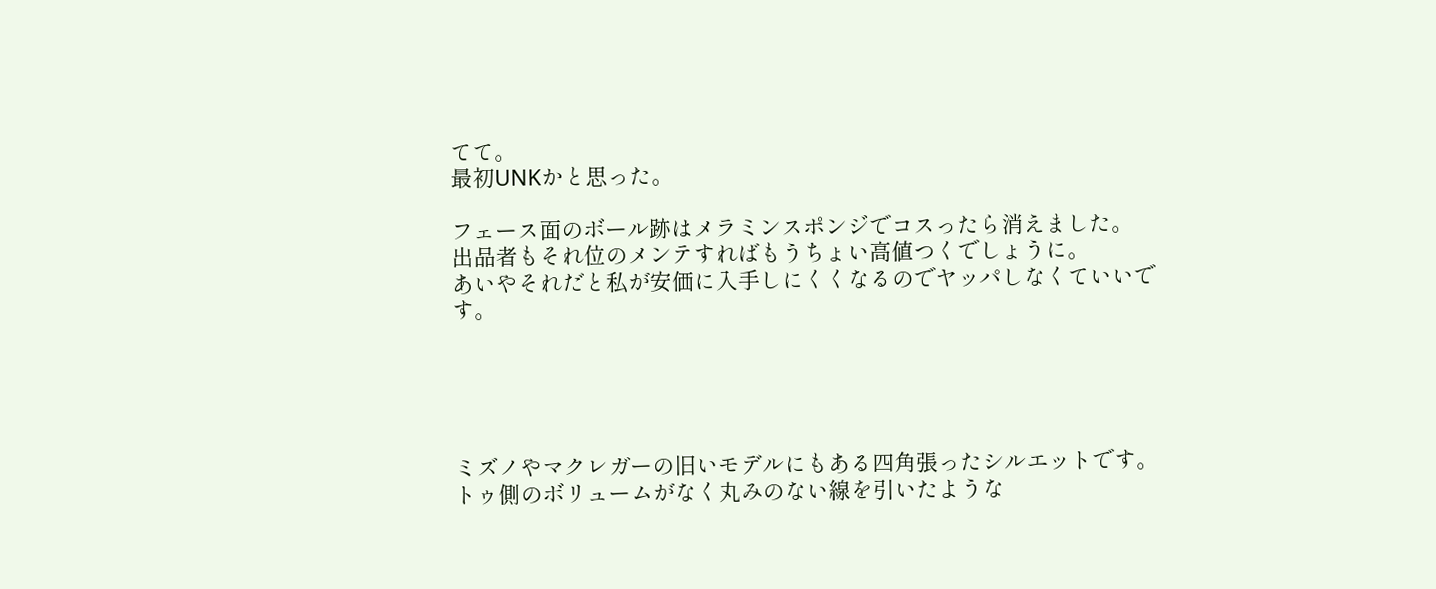てて。
最初UNKかと思った。

フェース面のボール跡はメラミンスポンジでコスったら消えました。
出品者もそれ位のメンテすればもうちょい高値つくでしょうに。
あいやそれだと私が安価に入手しにくくなるのでヤッパしなくていいです。





ミズノやマクレガーの旧いモデルにもある四角張ったシルエットです。
トゥ側のボリュームがなく丸みのない線を引いたような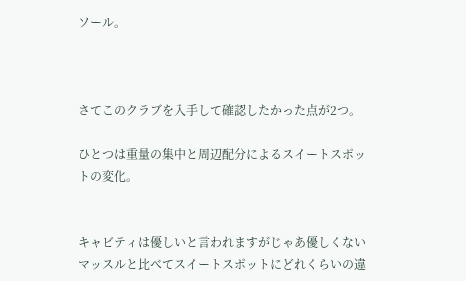ソール。



さてこのクラブを入手して確認したかった点が2つ。

ひとつは重量の集中と周辺配分によるスイートスポットの変化。


キャビティは優しいと言われますがじゃあ優しくないマッスルと比べてスイートスポットにどれくらいの違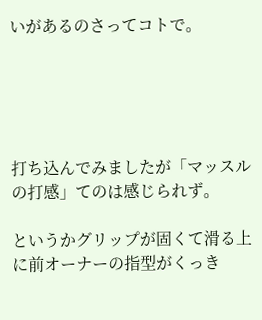いがあるのさってコトで。





打ち込んでみましたが「マッスルの打感」てのは感じられず。

というかグリップが固くて滑る上に前オーナーの指型がくっき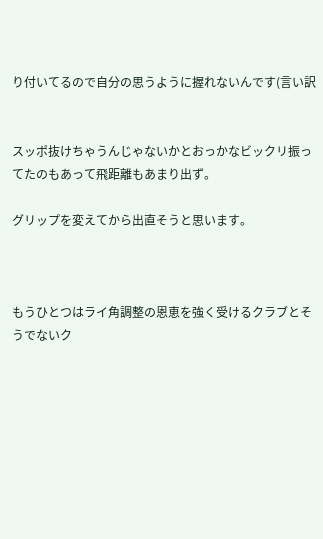り付いてるので自分の思うように握れないんです(言い訳


スッポ抜けちゃうんじゃないかとおっかなビックリ振ってたのもあって飛距離もあまり出ず。

グリップを変えてから出直そうと思います。



もうひとつはライ角調整の恩恵を強く受けるクラブとそうでないク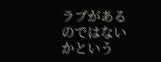ラブがあるのではないかという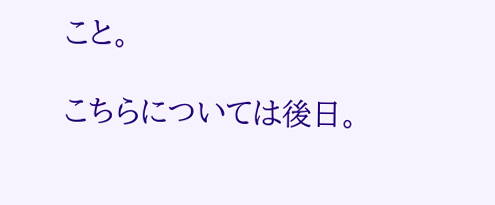こと。

こちらについては後日。